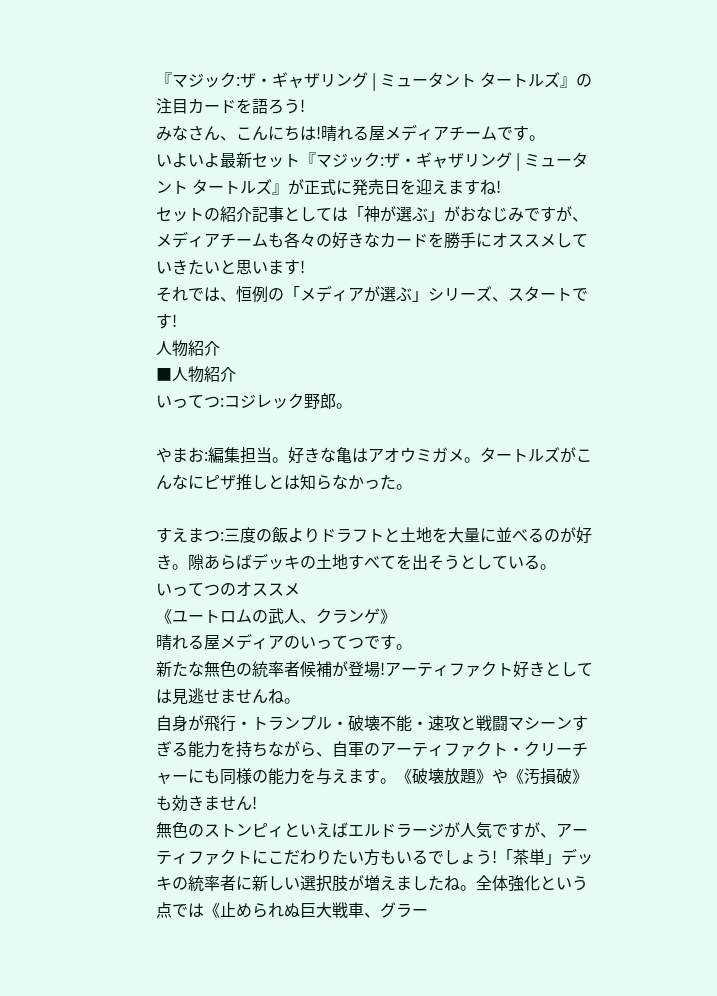『マジック:ザ・ギャザリング | ミュータント タートルズ』の注目カードを語ろう!
みなさん、こんにちは!晴れる屋メディアチームです。
いよいよ最新セット『マジック:ザ・ギャザリング | ミュータント タートルズ』が正式に発売日を迎えますね!
セットの紹介記事としては「神が選ぶ」がおなじみですが、メディアチームも各々の好きなカードを勝手にオススメしていきたいと思います!
それでは、恒例の「メディアが選ぶ」シリーズ、スタートです!
人物紹介
■人物紹介
いってつ:コジレック野郎。

やまお:編集担当。好きな亀はアオウミガメ。タートルズがこんなにピザ推しとは知らなかった。

すえまつ:三度の飯よりドラフトと土地を大量に並べるのが好き。隙あらばデッキの土地すべてを出そうとしている。
いってつのオススメ
《ユートロムの武人、クランゲ》
晴れる屋メディアのいってつです。
新たな無色の統率者候補が登場!アーティファクト好きとしては見逃せませんね。
自身が飛行・トランプル・破壊不能・速攻と戦闘マシーンすぎる能力を持ちながら、自軍のアーティファクト・クリーチャーにも同様の能力を与えます。《破壊放題》や《汚損破》も効きません!
無色のストンピィといえばエルドラージが人気ですが、アーティファクトにこだわりたい方もいるでしょう!「茶単」デッキの統率者に新しい選択肢が増えましたね。全体強化という点では《止められぬ巨大戦車、グラー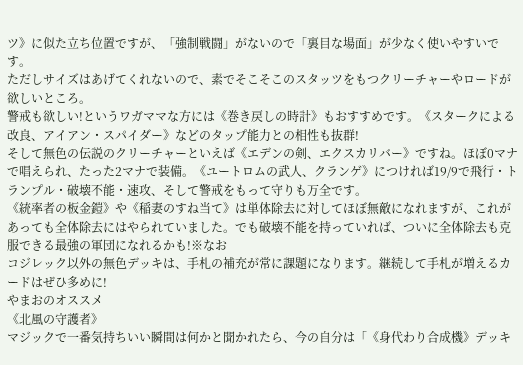ツ》に似た立ち位置ですが、「強制戦闘」がないので「裏目な場面」が少なく使いやすいです。
ただしサイズはあげてくれないので、素でそこそこのスタッツをもつクリーチャーやロードが欲しいところ。
警戒も欲しい!というワガママな方には《巻き戻しの時計》もおすすめです。《スタークによる改良、アイアン・スパイダー》などのタップ能力との相性も抜群!
そして無色の伝説のクリーチャーといえば《エデンの剣、エクスカリバー》ですね。ほぼ0マナで唱えられ、たった2マナで装備。《ユートロムの武人、クランゲ》につければ19/9で飛行・トランプル・破壊不能・速攻、そして警戒をもって守りも万全です。
《統率者の板金鎧》や《稲妻のすね当て》は単体除去に対してほぼ無敵になれますが、これがあっても全体除去にはやられていました。でも破壊不能を持っていれば、ついに全体除去も克服できる最強の軍団になれるかも!※なお
コジレック以外の無色デッキは、手札の補充が常に課題になります。継続して手札が増えるカードはぜひ多めに!
やまおのオススメ
《北風の守護者》
マジックで一番気持ちいい瞬間は何かと聞かれたら、今の自分は「《身代わり合成機》デッキ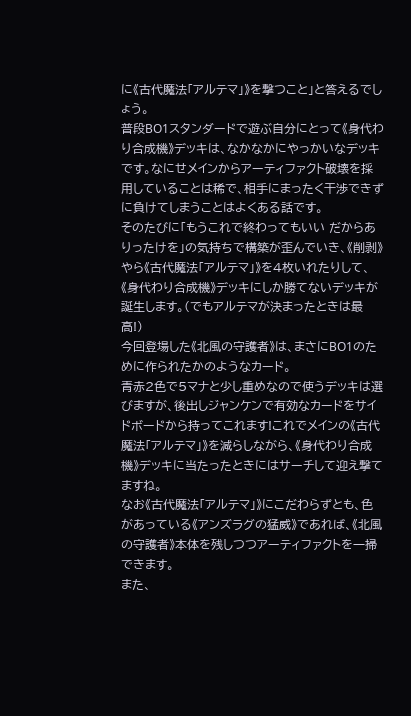に《古代魔法「アルテマ」》を撃つこと」と答えるでしょう。
普段BO1スタンダードで遊ぶ自分にとって《身代わり合成機》デッキは、なかなかにやっかいなデッキです。なにせメインからアーティファクト破壊を採用していることは稀で、相手にまったく干渉できずに負けてしまうことはよくある話です。
そのたびに「もうこれで終わってもいい だからありったけを」の気持ちで構築が歪んでいき、《削剥》やら《古代魔法「アルテマ」》を4枚いれたりして、《身代わり合成機》デッキにしか勝てないデッキが誕生します。(でもアルテマが決まったときは最高!)
今回登場した《北風の守護者》は、まさにBO1のために作られたかのようなカード。
青赤2色で5マナと少し重めなので使うデッキは選びますが、後出しジャンケンで有効なカードをサイドボードから持ってこれます!これでメインの《古代魔法「アルテマ」》を減らしながら、《身代わり合成機》デッキに当たったときにはサーチして迎え撃てますね。
なお《古代魔法「アルテマ」》にこだわらずとも、色があっている《アンズラグの猛威》であれば、《北風の守護者》本体を残しつつアーティファクトを一掃できます。
また、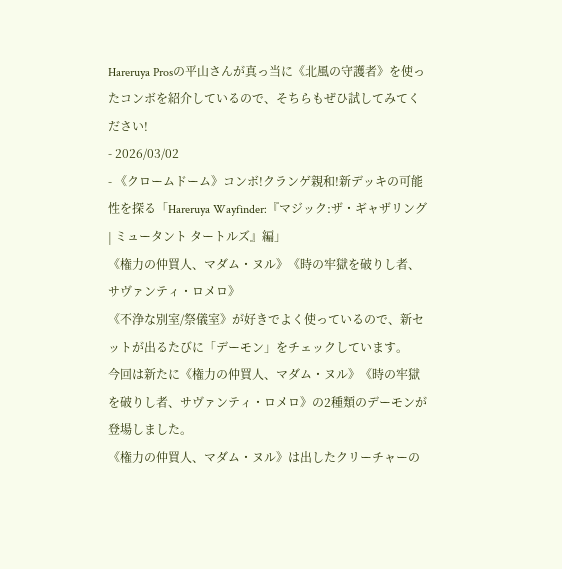Hareruya Prosの平山さんが真っ当に《北風の守護者》を使ったコンボを紹介しているので、そちらもぜひ試してみてください!
- 2026/03/02
- 《クロームドーム》コンボ!クランゲ親和!新デッキの可能性を探る「Hareruya Wayfinder:『マジック:ザ・ギャザリング | ミュータント タートルズ』編」
《権力の仲買人、マダム・ヌル》《時の牢獄を破りし者、サヴァンティ・ロメロ》
《不浄な別室/祭儀室》が好きでよく使っているので、新セットが出るたびに「デーモン」をチェックしています。
今回は新たに《権力の仲買人、マダム・ヌル》《時の牢獄を破りし者、サヴァンティ・ロメロ》の2種類のデーモンが登場しました。
《権力の仲買人、マダム・ヌル》は出したクリーチャーの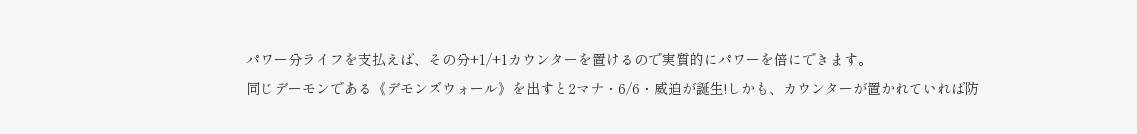パワー分ライフを支払えば、その分+1/+1カウンターを置けるので実質的にパワーを倍にできます。
同じデーモンである《デモンズウォール》を出すと2マナ・6/6・威迫が誕生!しかも、カウンターが置かれていれば防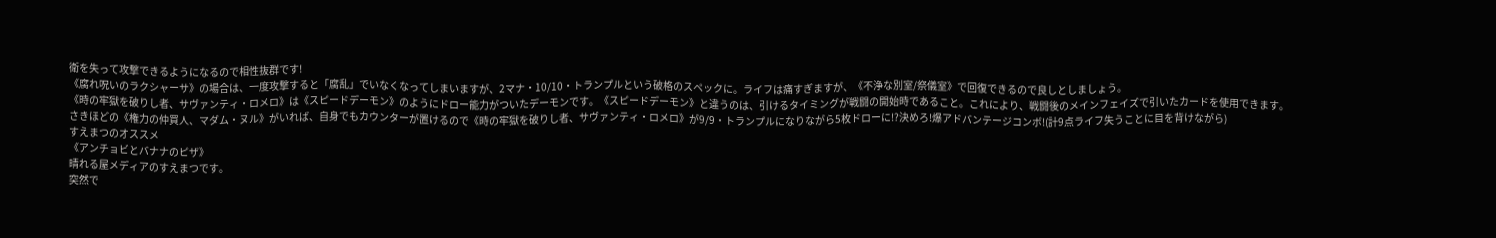衛を失って攻撃できるようになるので相性抜群です!
《腐れ呪いのラクシャーサ》の場合は、一度攻撃すると「腐乱」でいなくなってしまいますが、2マナ・10/10・トランプルという破格のスペックに。ライフは痛すぎますが、《不浄な別室/祭儀室》で回復できるので良しとしましょう。
《時の牢獄を破りし者、サヴァンティ・ロメロ》は《スピードデーモン》のようにドロー能力がついたデーモンです。《スピードデーモン》と違うのは、引けるタイミングが戦闘の開始時であること。これにより、戦闘後のメインフェイズで引いたカードを使用できます。
さきほどの《権力の仲買人、マダム・ヌル》がいれば、自身でもカウンターが置けるので《時の牢獄を破りし者、サヴァンティ・ロメロ》が9/9・トランプルになりながら5枚ドローに!?決めろ!爆アドバンテージコンボ!(計9点ライフ失うことに目を背けながら)
すえまつのオススメ
《アンチョビとバナナのピザ》
晴れる屋メディアのすえまつです。
突然で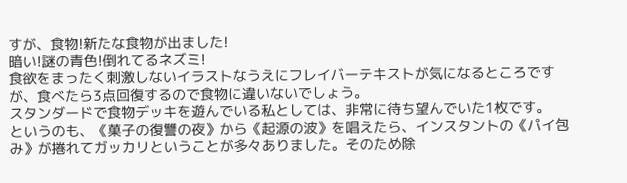すが、食物!新たな食物が出ました!
暗い!謎の青色!倒れてるネズミ!
食欲をまったく刺激しないイラストなうえにフレイバーテキストが気になるところですが、食べたら3点回復するので食物に違いないでしょう。
スタンダードで食物デッキを遊んでいる私としては、非常に待ち望んでいた1枚です。
というのも、《菓子の復讐の夜》から《起源の波》を唱えたら、インスタントの《パイ包み》が捲れてガッカリということが多々ありました。そのため除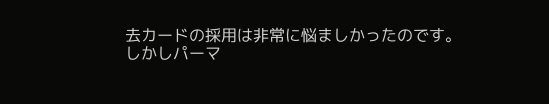去カードの採用は非常に悩ましかったのです。
しかしパーマ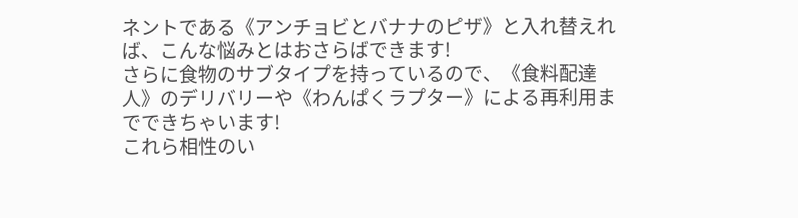ネントである《アンチョビとバナナのピザ》と入れ替えれば、こんな悩みとはおさらばできます!
さらに食物のサブタイプを持っているので、《食料配達人》のデリバリーや《わんぱくラプター》による再利用までできちゃいます!
これら相性のい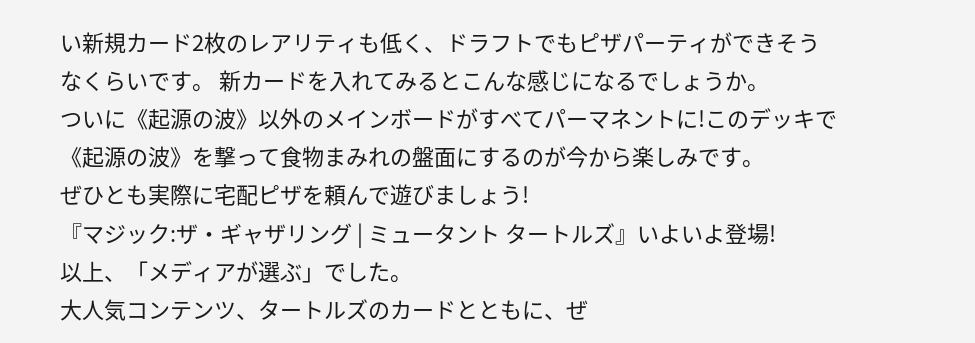い新規カード2枚のレアリティも低く、ドラフトでもピザパーティができそうなくらいです。 新カードを入れてみるとこんな感じになるでしょうか。
ついに《起源の波》以外のメインボードがすべてパーマネントに!このデッキで《起源の波》を撃って食物まみれの盤面にするのが今から楽しみです。
ぜひとも実際に宅配ピザを頼んで遊びましょう!
『マジック:ザ・ギャザリング | ミュータント タートルズ』いよいよ登場!
以上、「メディアが選ぶ」でした。
大人気コンテンツ、タートルズのカードとともに、ぜ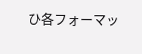ひ各フォーマッ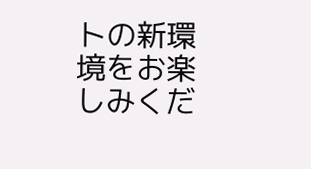トの新環境をお楽しみくだ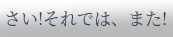さい!それでは、また!